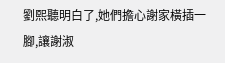劉熙聽明白了,她們擔心謝家橫插一腳,讓謝淑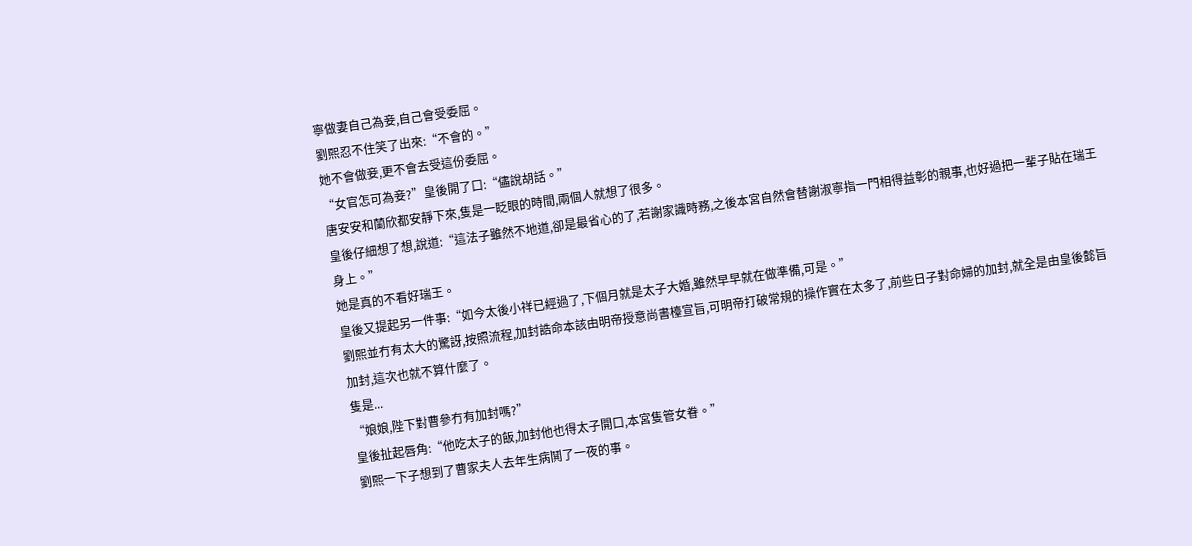寧做妻自己為妾,自己會受委屈。
劉熙忍不住笑了出來:“不會的。”
她不會做妾,更不會去受這份委屈。
“女官怎可為妾?”皇後開了口:“儘說胡話。”
唐安安和蘭欣都安靜下來,隻是一眨眼的時間,兩個人就想了很多。
皇後仔細想了想,說道:“這法子雖然不地道,卻是最省心的了,若謝家識時務,之後本宮自然會替謝淑寧指一門相得益彰的親事,也好過把一輩子貼在瑞王身上。”
她是真的不看好瑞王。
皇後又提起另一件事:“如今太後小祥已經過了,下個月就是太子大婚,雖然早早就在做準備,可是。”
劉熙並冇有太大的驚訝,按照流程,加封誥命本該由明帝授意尚書檯宣旨,可明帝打破常規的操作實在太多了,前些日子對命婦的加封,就全是由皇後懿旨加封,這次也就不算什麼了。
隻是...
“娘娘,陛下對曹參冇有加封嗎?”
皇後扯起唇角:“他吃太子的飯,加封他也得太子開口,本宮隻管女眷。”
劉熙一下子想到了曹家夫人去年生病鬨了一夜的事。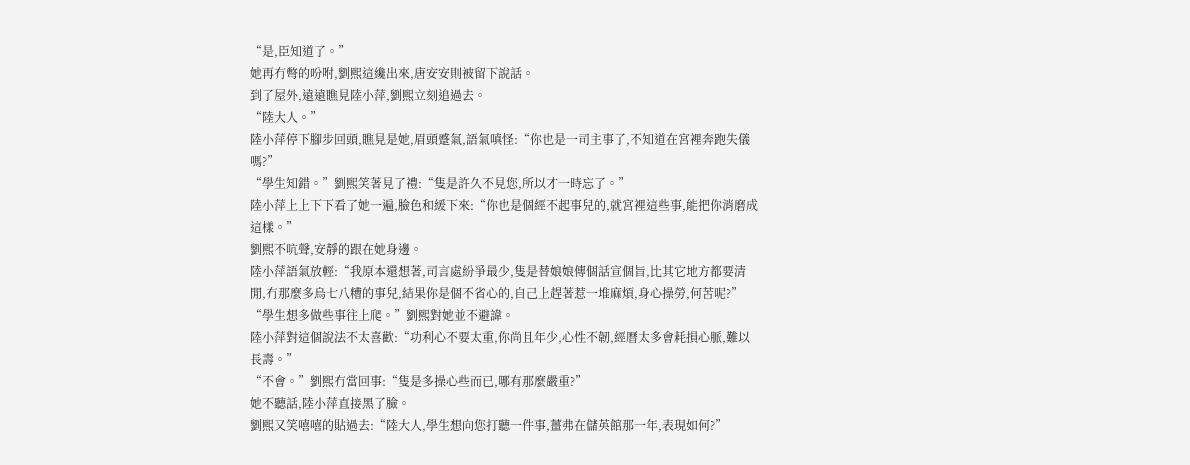“是,臣知道了。”
她再冇彆的吩咐,劉熙這纔出來,唐安安則被留下說話。
到了屋外,遠遠瞧見陸小萍,劉熙立刻追過去。
“陸大人。”
陸小萍停下腳步回頭,瞧見是她,眉頭蹙氣,語氣嗔怪:“你也是一司主事了,不知道在宮裡奔跑失儀嗎?”
“學生知錯。”劉熙笑著見了禮:“隻是許久不見您,所以才一時忘了。”
陸小萍上上下下看了她一遍,臉色和緩下來:“你也是個經不起事兒的,就宮裡這些事,能把你消磨成這樣。”
劉熙不吭聲,安靜的跟在她身邊。
陸小萍語氣放輕:“我原本還想著,司言處紛爭最少,隻是替娘娘傳個話宣個旨,比其它地方都要清閒,冇那麼多烏七八糟的事兒,結果你是個不省心的,自己上趕著惹一堆麻煩,身心操勞,何苦呢?”
“學生想多做些事往上爬。”劉熙對她並不避諱。
陸小萍對這個說法不太喜歡:“功利心不要太重,你尚且年少,心性不韌,經曆太多會耗損心脈,難以長壽。”
“不會。”劉熙冇當回事:“隻是多操心些而已,哪有那麼嚴重?”
她不聽話,陸小萍直接黑了臉。
劉熙又笑嘻嘻的貼過去:“陸大人,學生想向您打聽一件事,薑弗在儲英館那一年,表現如何?”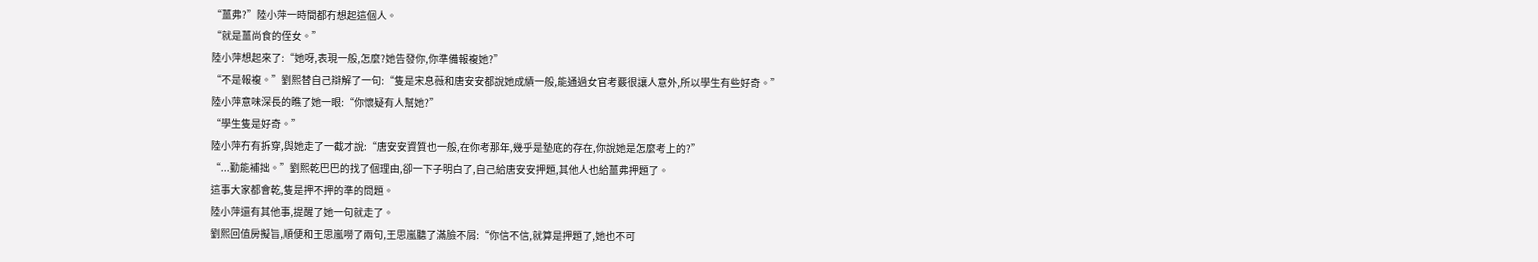“薑弗?”陸小萍一時間都冇想起這個人。
“就是薑尚食的侄女。”
陸小萍想起來了:“她呀,表現一般,怎麼?她告發你,你準備報複她?”
“不是報複。”劉熙替自己辯解了一句:“隻是宋息薇和唐安安都說她成績一般,能通過女官考覈很讓人意外,所以學生有些好奇。”
陸小萍意味深長的瞧了她一眼:“你懷疑有人幫她?”
“學生隻是好奇。”
陸小萍冇有拆穿,與她走了一截才說:“唐安安資質也一般,在你考那年,幾乎是墊底的存在,你說她是怎麼考上的?”
“...勤能補拙。”劉熙乾巴巴的找了個理由,卻一下子明白了,自己給唐安安押題,其他人也給薑弗押題了。
這事大家都會乾,隻是押不押的準的問題。
陸小萍還有其他事,提醒了她一句就走了。
劉熙回值房擬旨,順便和王思嵐嘮了兩句,王思嵐聽了滿臉不屑:“你信不信,就算是押題了,她也不可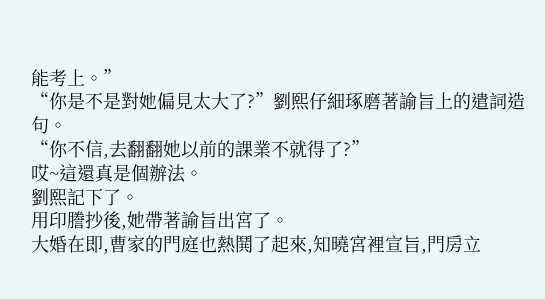能考上。”
“你是不是對她偏見太大了?”劉熙仔細琢磨著諭旨上的遣詞造句。
“你不信,去翻翻她以前的課業不就得了?”
哎~這還真是個辦法。
劉熙記下了。
用印謄抄後,她帶著諭旨出宮了。
大婚在即,曹家的門庭也熱鬨了起來,知曉宮裡宣旨,門房立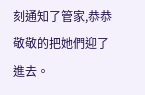刻通知了管家,恭恭敬敬的把她們迎了進去。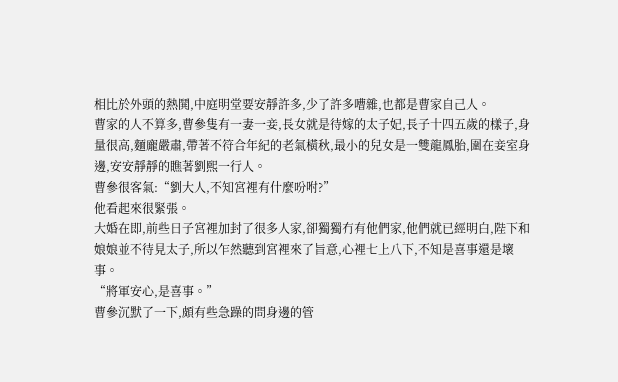相比於外頭的熱鬨,中庭明堂要安靜許多,少了許多嘈雜,也都是曹家自己人。
曹家的人不算多,曹參隻有一妻一妾,長女就是待嫁的太子妃,長子十四五歲的樣子,身量很高,麵龐嚴肅,帶著不符合年紀的老氣橫秋,最小的兒女是一雙龍鳳胎,圍在妾室身邊,安安靜靜的瞧著劉熙一行人。
曹參很客氣:“劉大人,不知宮裡有什麼吩咐?”
他看起來很緊張。
大婚在即,前些日子宮裡加封了很多人家,卻獨獨冇有他們家,他們就已經明白,陛下和娘娘並不待見太子,所以乍然聽到宮裡來了旨意,心裡七上八下,不知是喜事還是壞事。
“將軍安心,是喜事。”
曹參沉默了一下,頗有些急躁的問身邊的管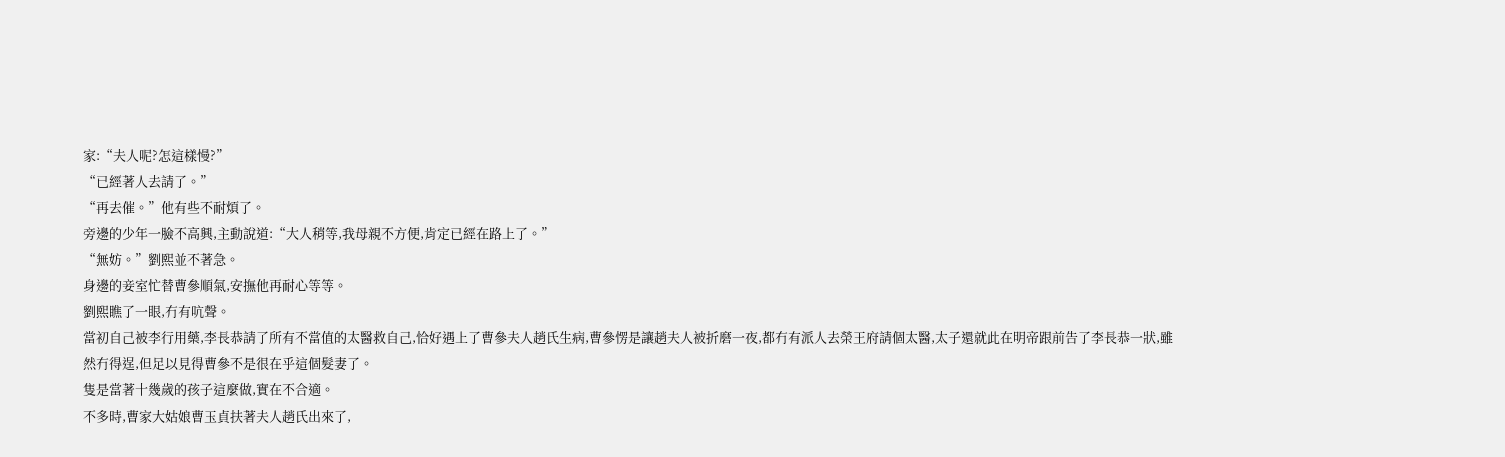家:“夫人呢?怎這樣慢?”
“已經著人去請了。”
“再去催。”他有些不耐煩了。
旁邊的少年一臉不高興,主動說道:“大人稍等,我母親不方便,肯定已經在路上了。”
“無妨。”劉熙並不著急。
身邊的妾室忙替曹參順氣,安撫他再耐心等等。
劉熙瞧了一眼,冇有吭聲。
當初自己被李行用藥,李長恭請了所有不當值的太醫救自己,恰好遇上了曹參夫人趙氏生病,曹參愣是讓趙夫人被折磨一夜,都冇有派人去榮王府請個太醫,太子還就此在明帝跟前告了李長恭一狀,雖然冇得逞,但足以見得曹參不是很在乎這個髮妻了。
隻是當著十幾歲的孩子這麼做,實在不合適。
不多時,曹家大姑娘曹玉貞扶著夫人趙氏出來了,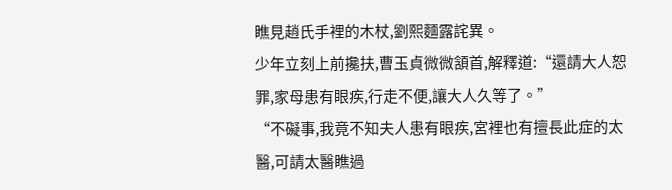瞧見趙氏手裡的木杖,劉熙麵露詫異。
少年立刻上前攙扶,曹玉貞微微頷首,解釋道:“還請大人恕罪,家母患有眼疾,行走不便,讓大人久等了。”
“不礙事,我竟不知夫人患有眼疾,宮裡也有擅長此症的太醫,可請太醫瞧過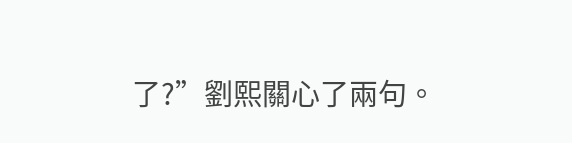了?”劉熙關心了兩句。